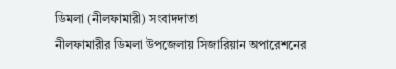ডিমলা (নীলফামারী) সংবাদদাতা
নীলফামারীর ডিমলা উপজেলায় সিজারিয়ান অপারেশনের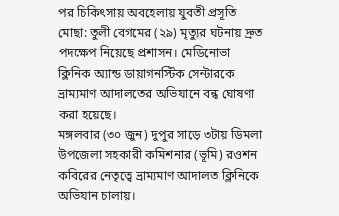পর চিকিৎসায় অবহেলায় যুবতী প্রসূতি মোছা: তুলী বেগমের (২৯) মৃত্যুর ঘটনায় দ্রুত পদক্ষেপ নিয়েছে প্রশাসন। মেডিনোভা ক্লিনিক অ্যান্ড ডায়াগনস্টিক সেন্টারকে ভ্রাম্যমাণ আদালতের অভিযানে বন্ধ ঘোষণা করা হয়েছে।
মঙ্গলবার (৩০ জুন) দুপুর সাড়ে ৩টায় ডিমলা উপজেলা সহকারী কমিশনার (ভূমি) রওশন কবিরের নেতৃত্বে ভ্রাম্যমাণ আদালত ক্লিনিকে অভিযান চালায়।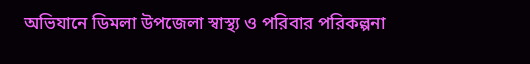অভিযানে ডিমলা উপজেলা স্বাস্থ্য ও পরিবার পরিকল্পনা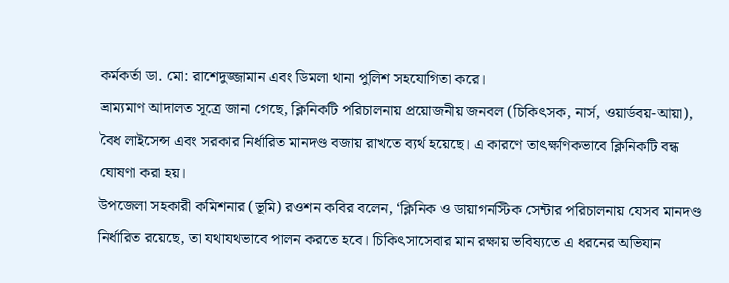কর্মকর্তা ডা. মো: রাশেদুজ্জামান এবং ডিমলা থানা পুলিশ সহযোগিতা করে।
ভ্রাম্যমাণ আদালত সূত্রে জানা গেছে, ক্লিনিকটি পরিচালনায় প্রয়োজনীয় জনবল (চিকিৎসক, নার্স, ওয়ার্ডবয়-আয়া), বৈধ লাইসেন্স এবং সরকার নির্ধারিত মানদণ্ড বজায় রাখতে ব্যর্থ হয়েছে। এ কারণে তাৎক্ষণিকভাবে ক্লিনিকটি বন্ধ ঘোষণা করা হয়।
উপজেলা সহকারী কমিশনার (ভূমি) রওশন কবির বলেন, ‘ক্লিনিক ও ডায়াগনস্টিক সেন্টার পরিচালনায় যেসব মানদণ্ড নির্ধারিত রয়েছে, তা যথাযথভাবে পালন করতে হবে। চিকিৎসাসেবার মান রক্ষায় ভবিষ্যতে এ ধরনের অভিযান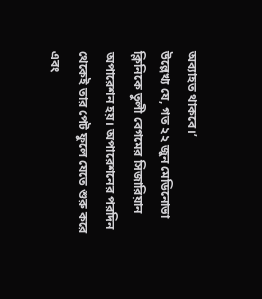অব্যাহত থাকবে।’
উল্লেখ্য যে, গত ২২ জুন মেডিনোভা ক্লিনিকে তুলী বেগমের সিজারিয়ান অপারেশন হয়। অপারেশনের পরদিন থেকেই তার পেট ফুলে যেতে শুরু করে এবং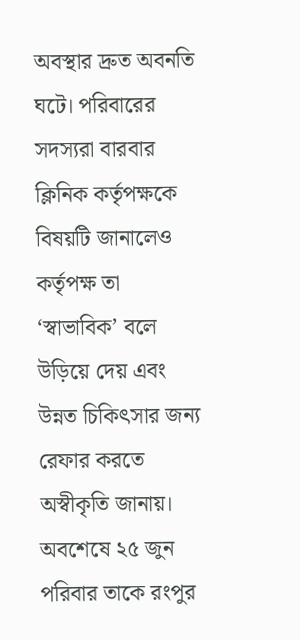অবস্থার দ্রুত অবনতি ঘটে। পরিবারের সদস্যরা বারবার ক্লিনিক কর্তৃপক্ষকে বিষয়টি জানালেও কর্তৃপক্ষ তা ‘স্বাভাবিক’ বলে উড়িয়ে দেয় এবং উন্নত চিকিৎসার জন্য রেফার করতে অস্বীকৃতি জানায়।
অবশেষে ২৫ জুন পরিবার তাকে রংপুর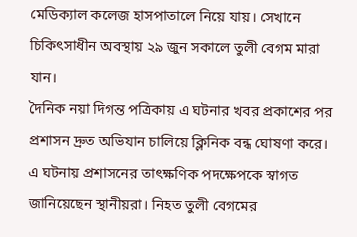মেডিক্যাল কলেজ হাসপাতালে নিয়ে যায়। সেখানে চিকিৎসাধীন অবস্থায় ২৯ জুন সকালে তুলী বেগম মারা যান।
দৈনিক নয়া দিগন্ত পত্রিকায় এ ঘটনার খবর প্রকাশের পর প্রশাসন দ্রুত অভিযান চালিয়ে ক্লিনিক বন্ধ ঘোষণা করে।
এ ঘটনায় প্রশাসনের তাৎক্ষণিক পদক্ষেপকে স্বাগত জানিয়েছেন স্থানীয়রা। নিহত তুলী বেগমের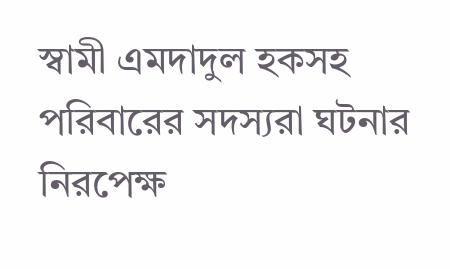স্বামী এমদাদুল হকসহ পরিবারের সদস্যরা ঘটনার নিরপেক্ষ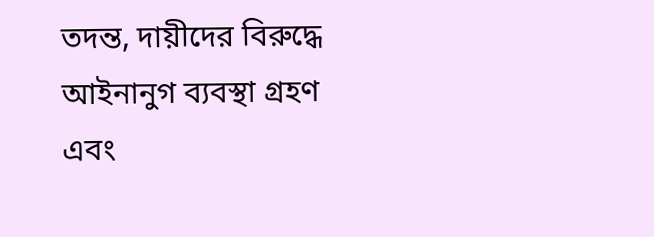তদন্ত, দায়ীদের বিরুদ্ধে আইনানুগ ব্যবস্থা গ্রহণ এবং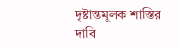দৃষ্টান্তমূলক শাস্তির দাবি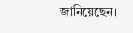জানিয়েছেন।